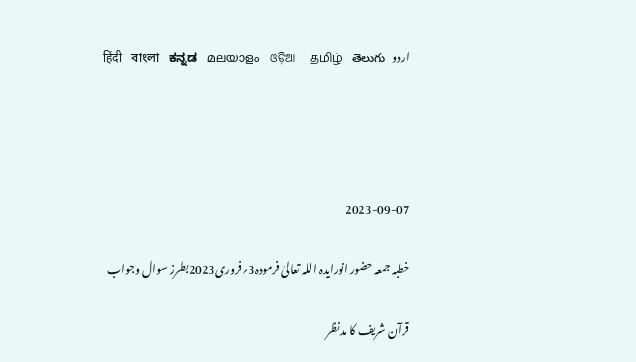اردو   हिंदी   বাংলা   ಕನ್ನಡ   മലയാളം   ଓଡ଼ିଆ   தமிழ்   తెలుగు




2023-09-07

خطبہ جمعہ حضور انورایدہ اللہ تعالیٰ فرمودہ3؍فروری2023بطرز سوال وجواب

قرآن شریف کا مدنظر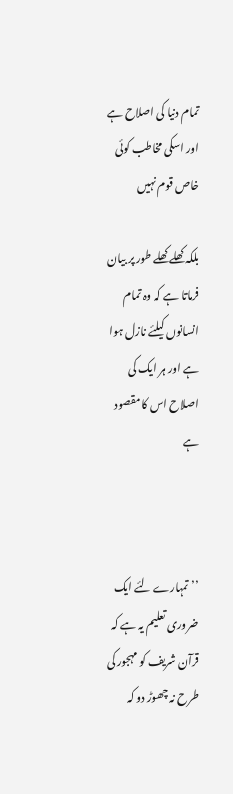تمام دنیا کی اصلاح ہے اور اسکی مخاطب کوئی خاص قوم نہیں

بلکہ کھلے کھلے طور پر بیان فرماتا ہے کہ وہ تمام انسانوں کیلئے نازل ہوا ہے اور ہر ایک کی اصلاح اس کا مقصود ہے



’’تمہارے لئے ایک ضروری تعلیم یہ ہے کہ قرآن شریف کو مہجور کی طرح نہ چھوڑ دو کہ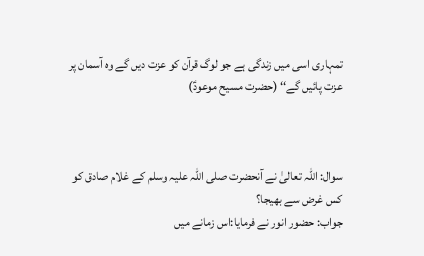تمہاری اسی میں زندگی ہے جو لوگ قرآن کو عزت دیں گے وہ آسمان پر عزت پائیں گے‘‘ (حضرت مسیح موعودؑ)



سوال: اللہ تعالیٰ نے آنحضرت صلی اللہ علیہ وسلم کے غلام صادق کو کس غرض سے بھیجا؟
جواب: حضور انور نے فرمایا:اس زمانے میں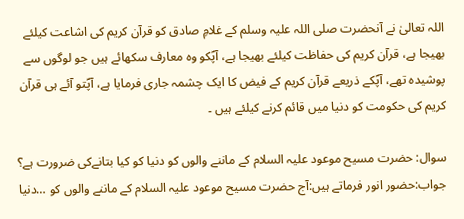اللہ تعالیٰ نے آنحضرت صلی اللہ علیہ وسلم کے غلامِ صادق کو قرآن کریم کی اشاعت کیلئے بھیجا ہے، قرآن کریم کی حفاظت کیلئے بھیجا ہے، آپؑکو وہ معارف سکھائے ہیں جو لوگوں سے پوشیدہ تھے، آپؑکے ذریعے قرآن کریم کے فیض کا ایک چشمہ جاری فرمایا ہے، آپؑتو آئے ہی قرآن کریم کی حکومت کو دنیا میں قائم کرنے کیلئے ہیں ۔

سوال: حضرت مسیح موعود علیہ السلام کے ماننے والوں کو دنیا کو کیا بتانےکی ضرورت ہے؟
جواب:حضور انور فرماتے ہیں:آج حضرت مسیح موعود علیہ السلام کے ماننے والوں کو …دنیا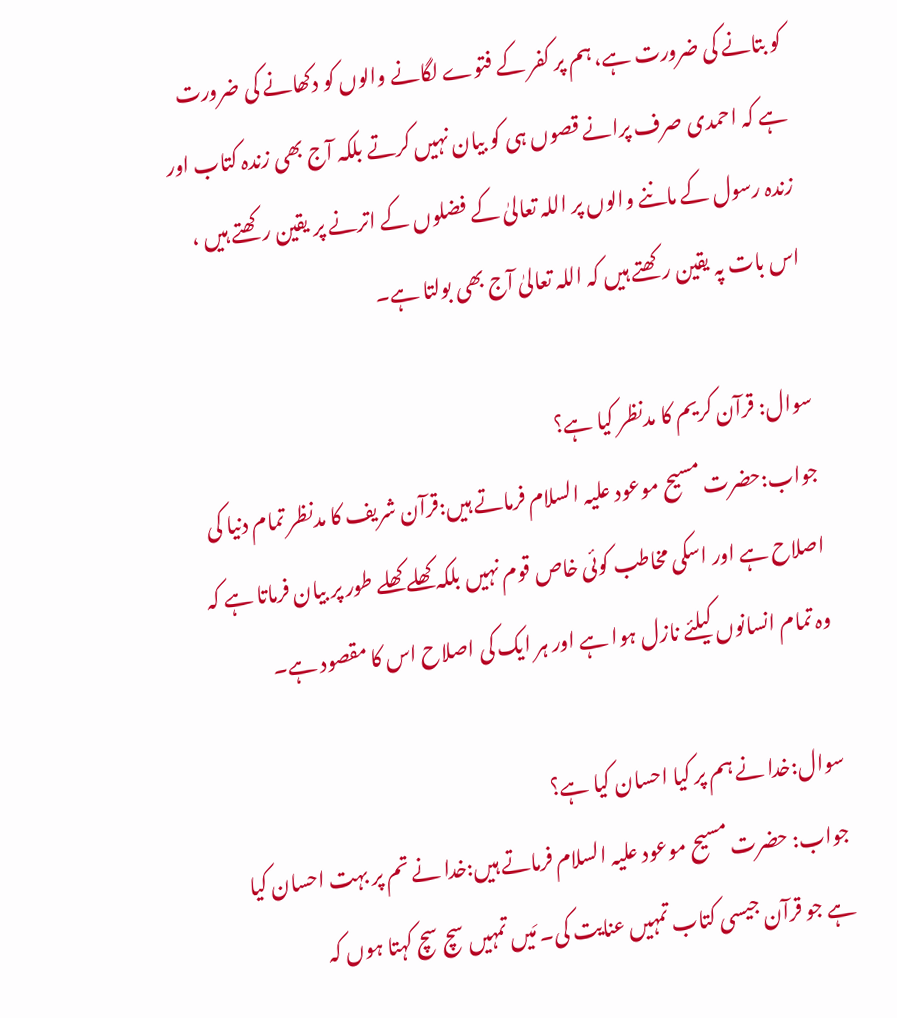کو بتانے کی ضرورت ہے، ہم پر کفر کے فتوے لگانے والوں کو دکھانے کی ضرورت ہے کہ احمدی صرف پرانے قصوں ہی کو بیان نہیں کرتے بلکہ آج بھی زندہ کتاب اور زندہ رسول کے ماننے والوں پر اللہ تعالیٰ کے فضلوں کے اترنے پر یقین رکھتے ہیں ، اس بات پہ یقین رکھتے ہیں کہ اللہ تعالیٰ آج بھی بولتا ہے۔

سوال: قرآن کریم کا مدنظر کیا ہے؟
جواب:حضرت مسیح موعود علیہ السلام فرماتے ہیں:قرآن شریف کا مدنظر تمام دنیا کی اصلاح ہے اور اسکی مخاطب کوئی خاص قوم نہیں بلکہ کھلے کھلے طور پر بیان فرماتا ہے کہ وہ تمام انسانوں کیلئے نازل ہوا ہے اور ہر ایک کی اصلاح اس کا مقصود ہے۔

سوال:خدا نے ہم پر کیا احسان کیا ہے؟
جواب: حضرت مسیح موعود علیہ السلام فرماتے ہیں:خدا نے تم پر بہت احسان کیا ہے جو قرآن جیسی کتاب تمہیں عنایت کی۔ مَیں تمہیں سچ سچ کہتا ہوں کہ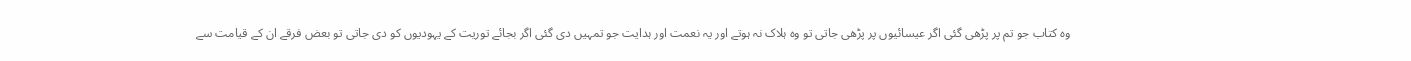وہ کتاب جو تم پر پڑھی گئی اگر عیسائیوں پر پڑھی جاتی تو وہ ہلاک نہ ہوتے اور یہ نعمت اور ہدایت جو تمہیں دی گئی اگر بجائے توریت کے یہودیوں کو دی جاتی تو بعض فرقے ان کے قیامت سے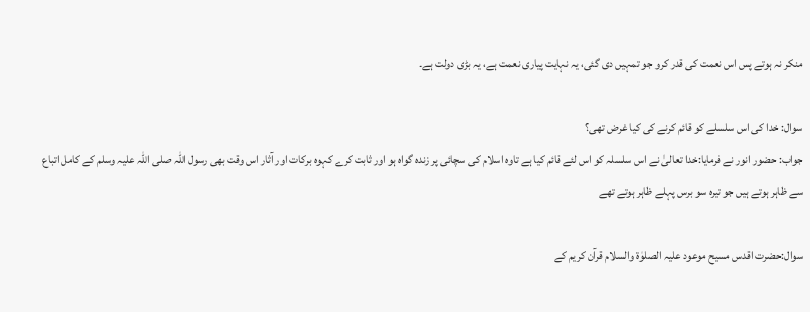منکر نہ ہوتے پس اس نعمت کی قدر کرو جو تمہیں دی گئی، یہ نہایت پیاری نعمت ہے، یہ بڑی دولت ہے۔

سوال: خدا کی اس سلسلے کو قائم کرنے کی کیا غرض تھی؟
جواب: حضور انور نے فرمایا:خدا تعالیٰ نے اس سلسلہ کو اس لئے قائم کیا ہے تاوہ اسلام کی سچائی پر زندہ گواہ ہو اور ثابت کرے کہوہ برکات اور آثار اس وقت بھی رسول اللہ صلی اللہ علیہ وسلم کے کامل اتباع سے ظاہر ہوتے ہیں جو تیرہ سو برس پہلے ظاہر ہوتے تھے

سوال:حضرت اقدس مسیح موعود علیہ الصلوٰۃ والسلام قرآن کریم کے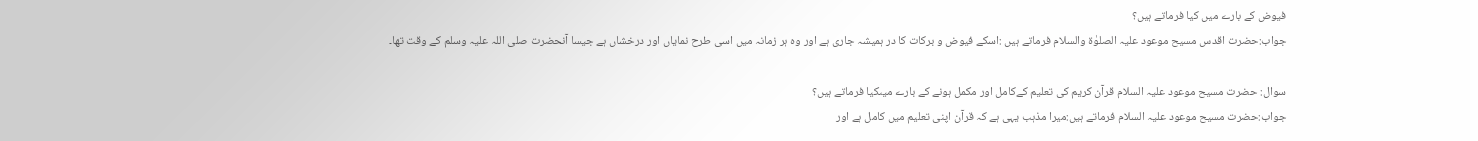فیوض کے بارے میں کیا فرماتے ہیں؟
جواب:حضرت اقدس مسیح موعود علیہ الصلوٰۃ والسلام فرماتے ہیں :اسکے فیوض و برکات کا در ہمیشہ جاری ہے اور وہ ہر زمانہ میں اسی طرح نمایاں اور درخشاں ہے جیسا آنحضرت صلی اللہ علیہ وسلم کے وقت تھا۔

سوال: حضرت مسیح موعود علیہ السلام قرآن کریم کی تعلیم کےکامل اور مکمل ہونے کے بارے میںکیا فرماتے ہیں؟
جواب:حضرت مسیح موعود علیہ السلام فرماتے ہیں:میرا مذہب یہی ہے کہ قرآن اپنی تعلیم میں کامل ہے اور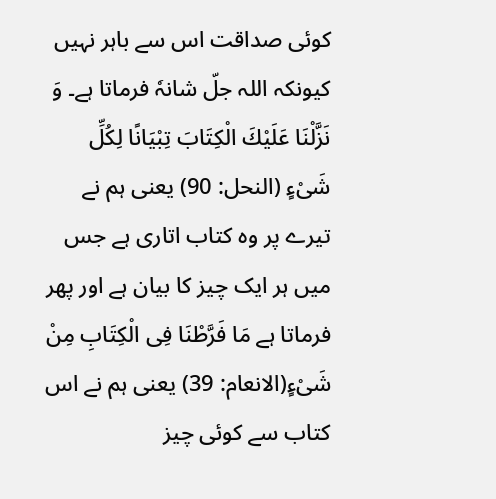کوئی صداقت اس سے باہر نہیں کیونکہ اللہ جلّ شانہٗ فرماتا ہے۔ وَ نَزَّلْنَا عَلَیْكَ الْكِتَابَ تِبْیَانًا لِكُلِّ شَیْءٍ (النحل: 90) یعنی ہم نے تیرے پر وہ کتاب اتاری ہے جس میں ہر ایک چیز کا بیان ہے اور پھر فرماتا ہے مَا فَرَّطْنَا فِی الْكِتَابِ مِنْ شَیْءٍ(الانعام: 39) یعنی ہم نے اس کتاب سے کوئی چیز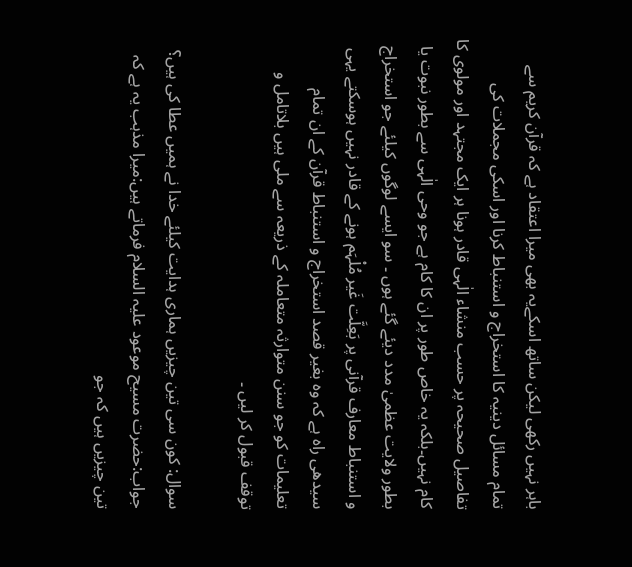باہر نہیں رکھی لیکن ساتھ اسکےیہ بھی میرا اعتقاد ہے کہ قرآن کریم سے تمام مسائل دینیہ کا استخراج و استنباط کرنا اور اسکی مجملات کی تفاصیل صحیحہ پر حسب منشاء الٰہی قادر ہونا ہر ایک مجتہد اور مولوی کا کام نہیں۔بلکہ یہ خاص طور پر ان کا کام ہے جو وحی الٰہی سے بطور نبوت یا بطور ولایت عظمیٰ مدد دیئے گئے ہوں ۔ سو ایسے لوگوں کیلئے جو استخراج و استنباط معارف قرآنی پر بَعِلَّت غَیر مُلْہَم ہونے کے قادر نہیں ہوسکتے یہی سیدھی راہ ہے کہ وہ بغیر قصد استخراج و استنباط قرآن کے ان تمام تعلیمات کو جو سنن متوارثہ متعاملہ کے ذریعہ سے ملی ہیں بلاتامل و توقف قبول کر لیں ۔

سوال: کون سی تین چیزیں ہماری ہدایت کیلئے خدا نے ہمیں عطا کی ہیں؟
جواب:حضرت مسیح موعود علیہ السلام فرماتے ہیں:میرا مذہب یہ ہے کہ تین چیزیں ہیں کہ جو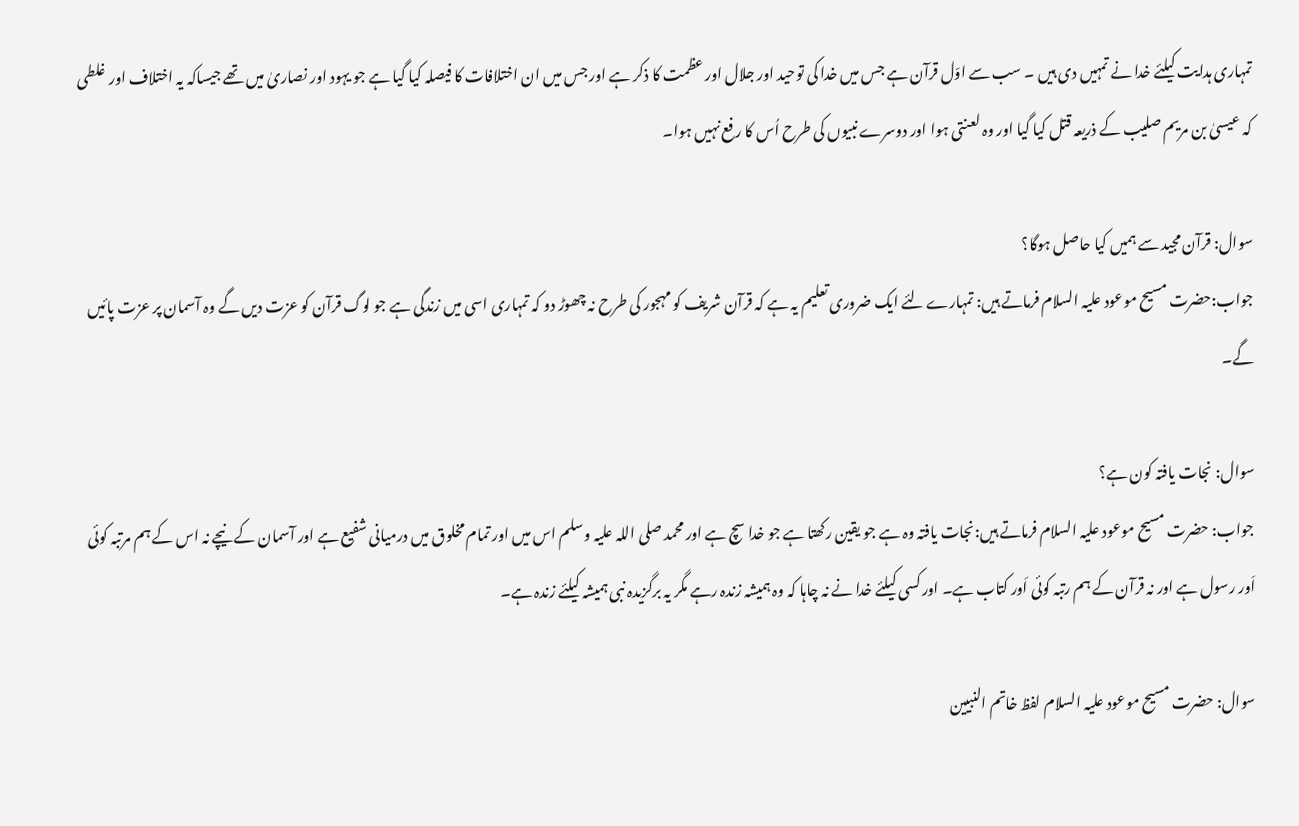تمہاری ہدایت کیلئے خدا نے تمہیں دی ہیں ۔ سب سے اوّل قرآن ہے جس میں خدا کی توحید اور جلال اور عظمت کا ذکر ہے اور جس میں ان اختلافات کا فیصلہ کیا گیا ہے جو یہود اور نصاریٰ میں تھے جیساکہ یہ اختلاف اور غلطی کہ عیسیٰ بن مریم صلیب کے ذریعہ قتل کیا گیا اور وہ لعنتی ہوا اور دوسرے نبیوں کی طرح اُس کا رفع نہیں ہوا۔

سوال: قرآن مجید سے ہمیں کیا حاصل ہوگا؟
جواب:حضرت مسیح موعود علیہ السلام فرماتے ہیں: تمہارے لئے ایک ضروری تعلیم یہ ہے کہ قرآن شریف کو مہجور کی طرح نہ چھوڑ دو کہ تمہاری اسی میں زندگی ہے جو لوگ قرآن کو عزت دیں گے وہ آسمان پر عزت پائیں گے۔

سوال: نجات یافتہ کون ہے؟
جواب: حضرت مسیح موعود علیہ السلام فرماتے ہیں:نجات یافتہ وہ ہے جو یقین رکھتا ہے جو خدا سچ ہے اور محمد صلی اللہ علیہ وسلم اس میں اور تمام مخلوق میں درمیانی شفیع ہے اور آسمان کے نیچے نہ اس کے ہم مرتبہ کوئی اَور رسول ہے اور نہ قرآن کے ہم رتبہ کوئی اَور کتاب ہے۔ اور کسی کیلئے خدا نے نہ چاہا کہ وہ ہمیشہ زندہ رہے مگر یہ برگزیدہ نبی ہمیشہ کیلئے زندہ ہے۔

سوال: حضرت مسیح موعود علیہ السلام لفظ خاتم النبیین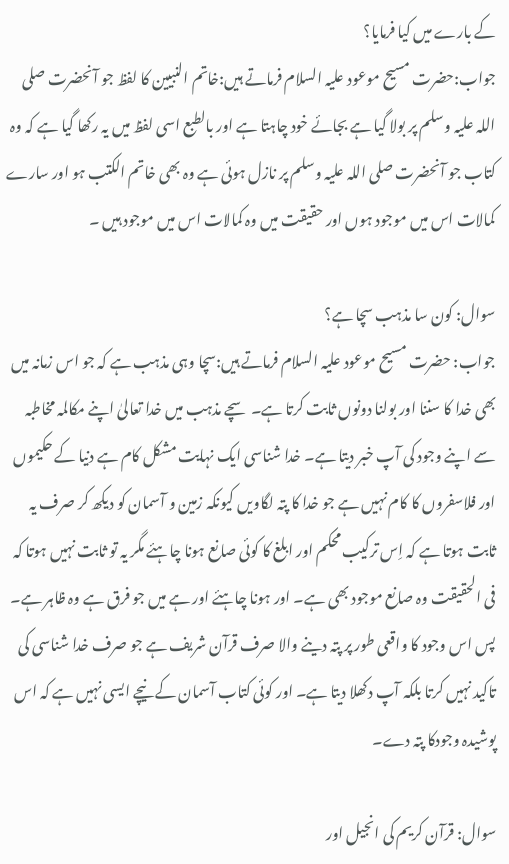کے بارے میں کیا فرمایا؟
جواب:حضرت مسیح موعود علیہ السلام فرماتے ہیں:خاتم النبیین کا لفظ جو آنحضرت صلی اللہ علیہ وسلم پر بولا گیا ہے بجائے خود چاہتا ہے اور بالطبع اسی لفظ میں یہ رکھا گیا ہے کہ وہ کتاب جو آنحضرت صلی اللہ علیہ وسلم پر نازل ہوئی ہے وہ بھی خاتم الکتب ہو اور سارے کمالات اس میں موجود ہوں اور حقیقت میں وہ کمالات اس میں موجود ہیں ۔

سوال: کون سا مذہب سچا ہے؟
جواب: حضرت مسیح موعود علیہ السلام فرماتے ہیں:سچا وہی مذہب ہے کہ جو اس زمانہ میں بھی خدا کا سننا اور بولنا دونوں ثابت کرتا ہے۔ سچے مذہب میں خدا تعالیٰ اپنے مکالمہ مخاطبہ سے اپنے وجود کی آپ خبر دیتا ہے۔ خدا شناسی ایک نہایت مشکل کام ہے دنیا کے حکیموں اور فلاسفروں کا کام نہیں ہے جو خدا کا پتہ لگاویں کیونکہ زمین و آسمان کو دیکھ کر صرف یہ ثابت ہوتا ہے کہ اِس ترکیب محکم اور ابلغ کا کوئی صانع ہونا چاہئے مگر یہ تو ثابت نہیں ہوتا کہ فی الحقیقت وہ صانع موجود بھی ہے۔ اور ہونا چاہئے اور ہے میں جو فرق ہے وہ ظاہر ہے۔ پس اس وجود کا واقعی طور پر پتہ دینے والا صرف قرآن شریف ہے جو صرف خدا شناسی کی تاکید نہیں کرتا بلکہ آپ دکھلا دیتا ہے۔ اور کوئی کتاب آسمان کے نیچے ایسی نہیں ہے کہ اس پوشیدہ وجودکا پتہ دے۔

سوال: قرآن کریم کی انجیل اور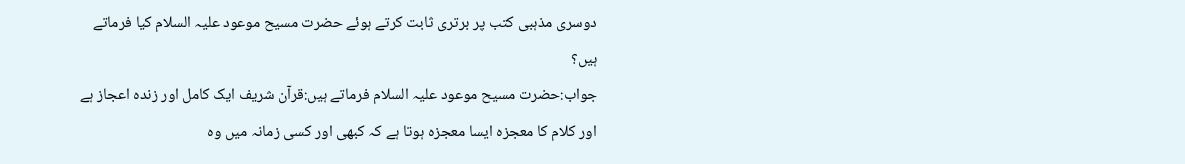دوسری مذہبی کتب پر برتری ثابت کرتے ہوئے حضرت مسیح موعود علیہ السلام کیا فرماتے ہیں؟
جواب:حضرت مسیح موعود علیہ السلام فرماتے ہیں:قرآن شریف ایک کامل اور زندہ اعجاز ہے اور کلام کا معجزہ ایسا معجزہ ہوتا ہے کہ کبھی اور کسی زمانہ میں وہ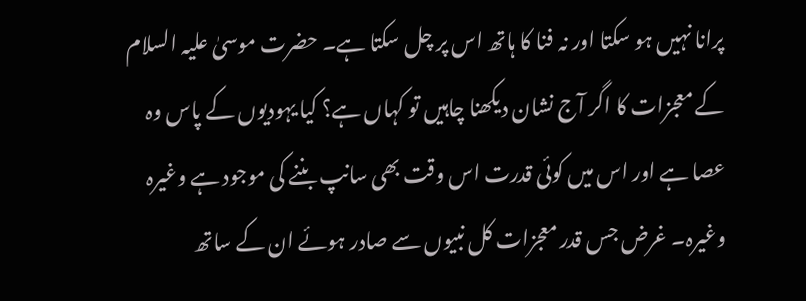پرانا نہیں ہو سکتا اور نہ فنا کا ہاتھ اس پر چل سکتا ہے۔ حضرت موسیٰ علیہ السلام کے معجزات کا اگر آج نشان دیکھنا چاہیں تو کہاں ہے؟ کیا یہودیوں کے پاس وہ عصا ہے اور اس میں کوئی قدرت اس وقت بھی سانپ بننے کی موجود ہے وغیرہ وغیرہ۔ غرض جس قدر معجزات کل نبیوں سے صادر ہوئے ان کے ساتھ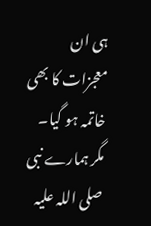ہی ان معجزات کا بھی خاتمہ ہو گیا۔ مگر ہمارے نبی صلی اللہ علیہ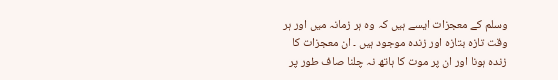وسلم کے معجزات ایسے ہیں کہ وہ ہر زمانہ میں اور ہر وقت تازہ بتازہ اور زندہ موجود ہیں ۔ ان معجزات کا زندہ ہونا اور ان پر موت کا ہاتھ نہ چلنا صاف طور پر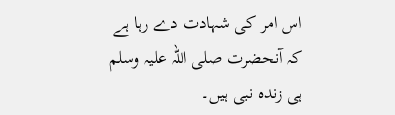اس امر کی شہادت دے رہا ہے کہ آنحضرت صلی اللہ علیہ وسلم ہی زندہ نبی ہیں۔